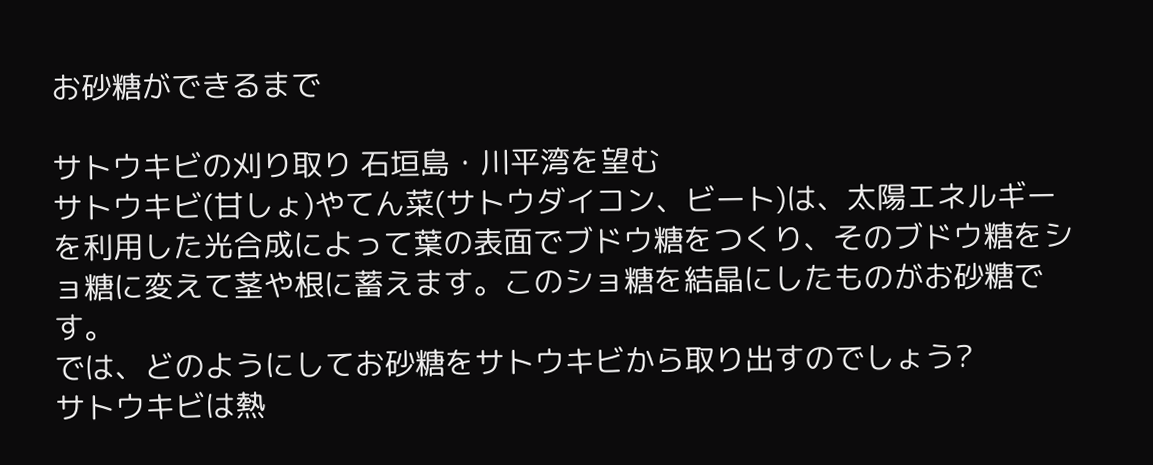お砂糖ができるまで

サトウキビの刈り取り 石垣島・川平湾を望む
サトウキビ(甘しょ)やてん菜(サトウダイコン、ビート)は、太陽エネルギーを利用した光合成によって葉の表面でブドウ糖をつくり、そのブドウ糖をショ糖に変えて茎や根に蓄えます。このショ糖を結晶にしたものがお砂糖です。
では、どのようにしてお砂糖をサトウキビから取り出すのでしょう?
サトウキビは熱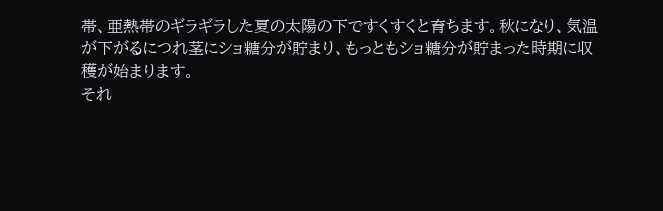帯、亜熱帯のギラギラした夏の太陽の下ですくすくと育ちます。秋になり、気温が下がるにつれ茎にショ糖分が貯まり、もっともショ糖分が貯まった時期に収穫が始まります。
それ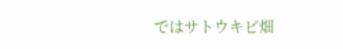ではサトウキビ畑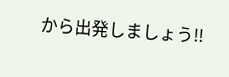から出発しましょう!!